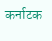कर्नाटक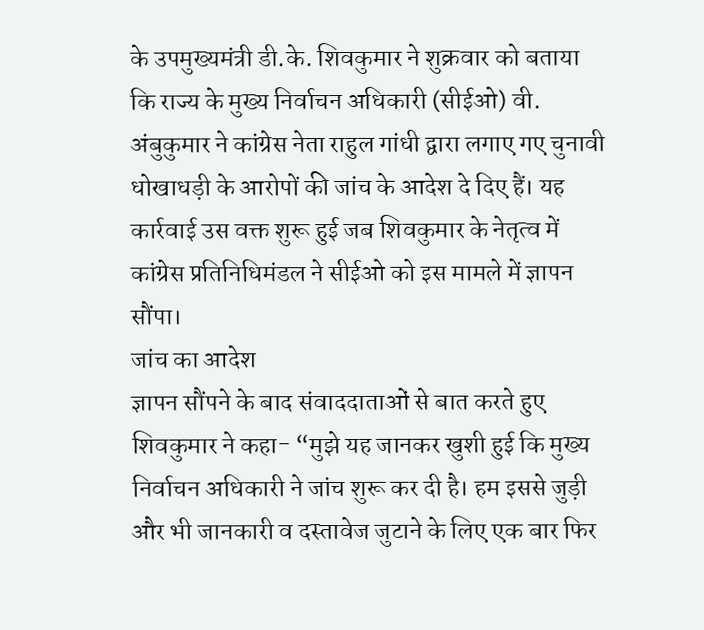के उपमुख्यमंत्री डी.के. शिवकुमार ने शुक्रवार को बताया कि राज्य के मुख्य निर्वाचन अधिकारी (सीईओ) वी. अंबुकुमार ने कांग्रेस नेता राहुल गांधी द्वारा लगाए गए चुनावी धोखाधड़ी के आरोपों की जांच के आदेश दे दिए हैं। यह कार्रवाई उस वक्त शुरू हुई जब शिवकुमार के नेतृत्व में कांग्रेस प्रतिनिधिमंडल ने सीईओ को इस मामले में ज्ञापन सौंपा।
जांच का आदेश
ज्ञापन सौंपने के बाद संवाददाताओं से बात करते हुए शिवकुमार ने कहा- “मुझे यह जानकर खुशी हुई कि मुख्य निर्वाचन अधिकारी ने जांच शुरू कर दी है। हम इससे जुड़ी और भी जानकारी व दस्तावेज जुटाने के लिए एक बार फिर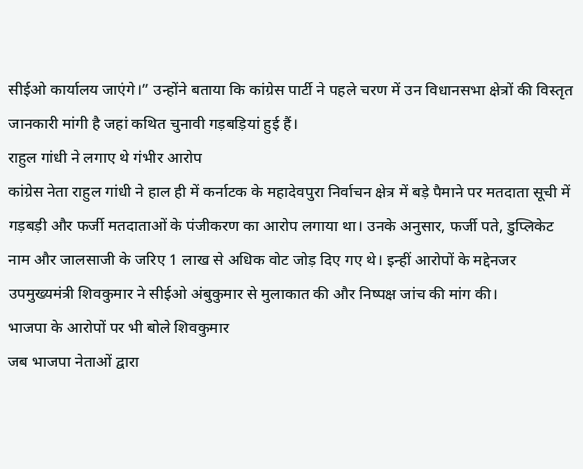सीईओ कार्यालय जाएंगे।” उन्होंने बताया कि कांग्रेस पार्टी ने पहले चरण में उन विधानसभा क्षेत्रों की विस्तृत जानकारी मांगी है जहां कथित चुनावी गड़बड़ियां हुई हैं।
राहुल गांधी ने लगाए थे गंभीर आरोप
कांग्रेस नेता राहुल गांधी ने हाल ही में कर्नाटक के महादेवपुरा निर्वाचन क्षेत्र में बड़े पैमाने पर मतदाता सूची में गड़बड़ी और फर्जी मतदाताओं के पंजीकरण का आरोप लगाया था। उनके अनुसार, फर्जी पते, डुप्लिकेट नाम और जालसाजी के जरिए 1 लाख से अधिक वोट जोड़ दिए गए थे। इन्हीं आरोपों के मद्देनजर उपमुख्यमंत्री शिवकुमार ने सीईओ अंबुकुमार से मुलाकात की और निष्पक्ष जांच की मांग की।
भाजपा के आरोपों पर भी बोले शिवकुमार
जब भाजपा नेताओं द्वारा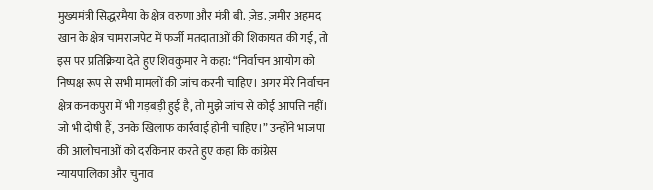मुख्यमंत्री सिद्धरमैया के क्षेत्र वरुणा और मंत्री बी. ज़ेड. ज़मीर अहमद खान के क्षेत्र चामराजपेट में फर्जी मतदाताओं की शिकायत की गई, तो इस पर प्रतिक्रिया देते हुए शिवकुमार ने कहा: “निर्वाचन आयोग को निष्पक्ष रूप से सभी मामलों की जांच करनी चाहिए। अगर मेरे निर्वाचन क्षेत्र कनकपुरा में भी गड़बड़ी हुई है, तो मुझे जांच से कोई आपत्ति नहीं। जो भी दोषी हैं, उनके खिलाफ कार्रवाई होनी चाहिए।” उन्होंने भाजपा की आलोचनाओं को दरकिनार करते हुए कहा कि कांग्रेस न्यायपालिका और चुनाव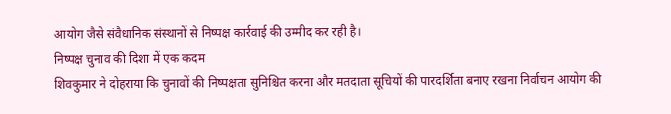आयोग जैसे संवैधानिक संस्थानों से निष्पक्ष कार्रवाई की उम्मीद कर रही है।
निष्पक्ष चुनाव की दिशा में एक कदम
शिवकुमार ने दोहराया कि चुनावों की निष्पक्षता सुनिश्चित करना और मतदाता सूचियों की पारदर्शिता बनाए रखना निर्वाचन आयोग की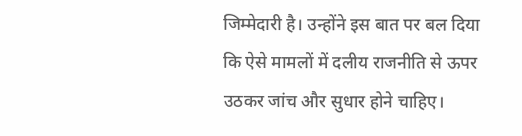जिम्मेदारी है। उन्होंने इस बात पर बल दिया कि ऐसे मामलों में दलीय राजनीति से ऊपर उठकर जांच और सुधार होने चाहिए।